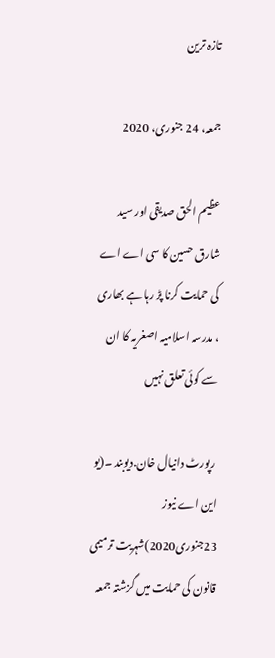تازہ ترین

جمعہ، 24 جنوری، 2020

عظیم الحق صدیقی اور سید شارق حسین کا سی اے اے کی حمایت کرنا پڑ رہا ہے بھاری ، مدرسہ اسلامیہ اصغریہ کا ان سے کوئی تعلق نہیں

 رپورٹ دانیال خان.دیوبند ۔(یو این اے نیوز 23جنوری2020)شہریت ترمیمی قانون کی حمایت میں گزشتہ جمعہ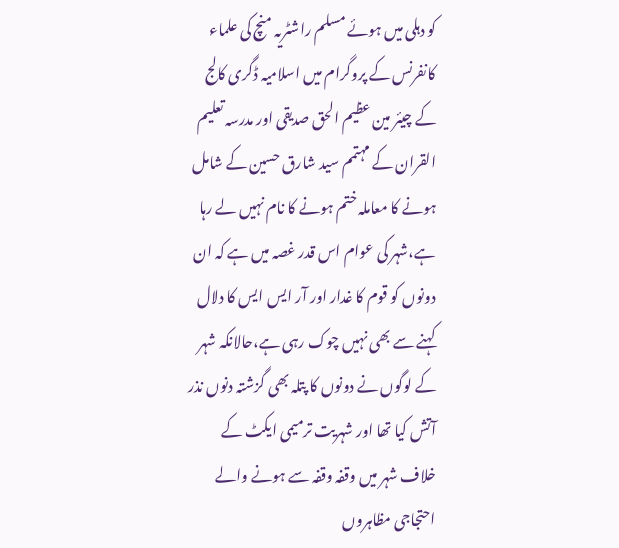کو دہلی میں ہوئے مسلم راشٹریہ منچ کی علماء کانفرنس کے پروگرام میں اسلامیہ ڈگری کالج کے چیئر مین عظیم الحق صدیقی اور مدرسہ تعلیم القران کے مہتمم سید شارق حسین کے شامل ہونے کا معاملہ ختم ہونے کا نام نہیں لے رہا ہے،شہر کی عوام اس قدر غصہ میں ہے کہ ان دونوں کو قوم کا غدار اور آر ایس ایس کا دلال کہنے سے بھی نہیں چوک رہی ہے،حالانکہ شہر کے لوگوں نے دونوں کا پتلہ بھی گزشتہ دنوں نذر آتش کیا تھا اور شہریت ترمیمی ایکٹ کے خلاف شہر میں وقفہ وقفہ سے ہونے والے احتجاجی مظاہروں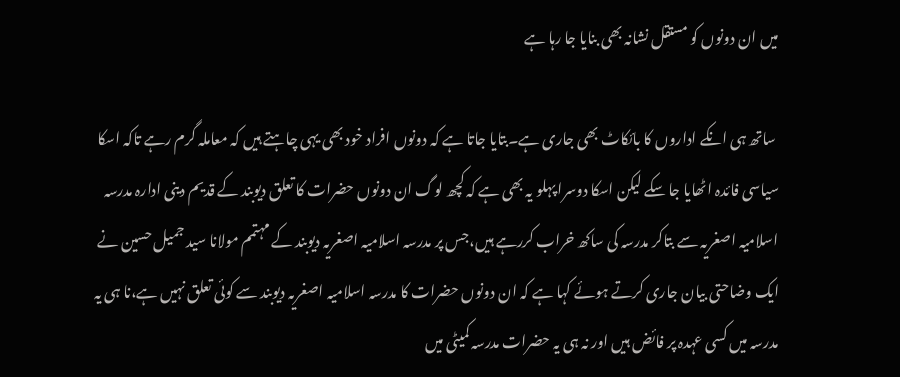میں ان دونوں کو مستقل نشانہ بھی بنایا جا رہا ہے

 ساتھ ہی انکے اداروں کا بائکاٹ بھی جاری ہے۔بتایا جاتا ہے کہ دونوں افراد خود بھی یہی چاہتے ہیں کہ معاملہ گرم رہے تاکہ اسکا سیاسی فائدہ اٹھایا جا سکے لیکن اسکا دوسرا پہلو یہ بھی ہے کہ کچھ لوگ ان دونوں حضرات کا تعلق دیوبند کے قدیم دینی ادارہ مدرسہ اسلامیہ اصغریہ سے بتاکر مدرسہ کی ساکھ خراب کررہے ہیں،جس پر مدرسہ اسلامیہ اصغریہ دیوبند کے مہتمم مولانا سید جمیل حسین نے ایک وضاحتی بیان جاری کرتے ہوئے کہا ہے کہ ان دونوں حضرات کا مدرسہ اسلامیہ اصغریہ دیوبند سے کوئی تعلق نہیں ہے،نا ہی یہ مدرسہ میں کسی عہدہ پر فائض ہیں اور نہ ہی یہ حضرات مدرسہ کمیٹی میں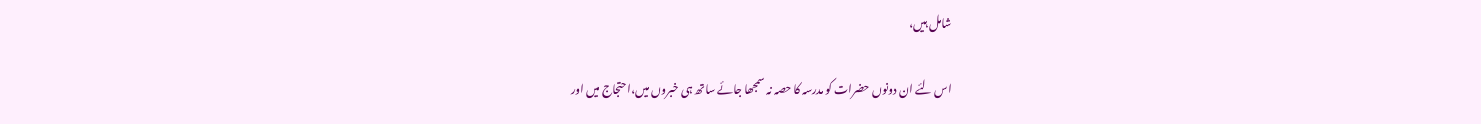شامل ہیں،

اس لئے ان دونوں حضرات کو مدرسہ کا حصہ نہ سمجھا جائے ساتھ ہی خبروں میں،احتجاج میں اور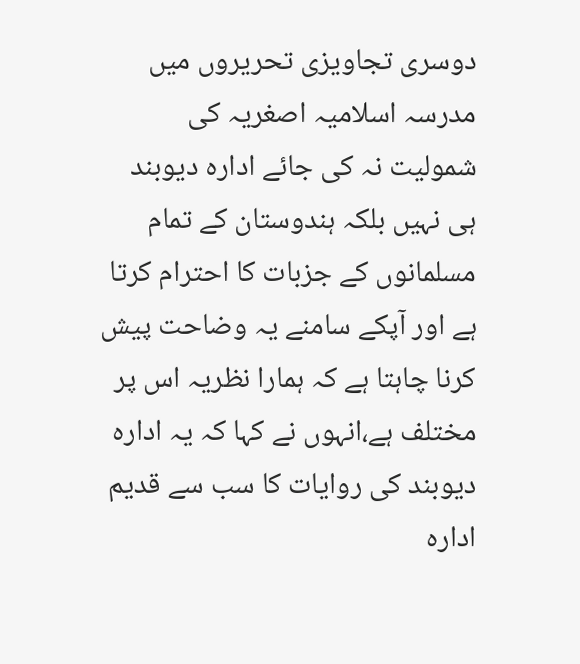دوسری تجاویزی تحریروں میں مدرسہ اسلامیہ اصغریہ کی شمولیت نہ کی جائے ادارہ دیوبند ہی نہیں بلکہ ہندوستان کے تمام مسلمانوں کے جزبات کا احترام کرتا ہے اور آپکے سامنے یہ وضاحت پیش کرنا چاہتا ہے کہ ہمارا نظریہ اس پر مختلف ہے،انہوں نے کہا کہ یہ ادارہ دیوبند کی روایات کا سب سے قدیم ادارہ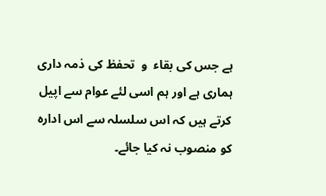ہے جس کی بقاء  و  تحفظ کی ذمہ داری ہماری ہے اور ہم اسی لئے عوام سے اپیل کرتے ہیں کہ اس سلسلہ سے اس ادارہ کو منصوب نہ کیا جائے۔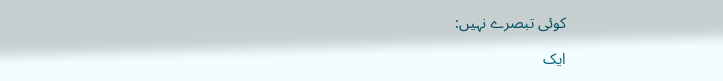کوئی تبصرے نہیں:

ایک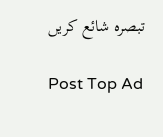تبصرہ شائع کریں

Post Top Ad